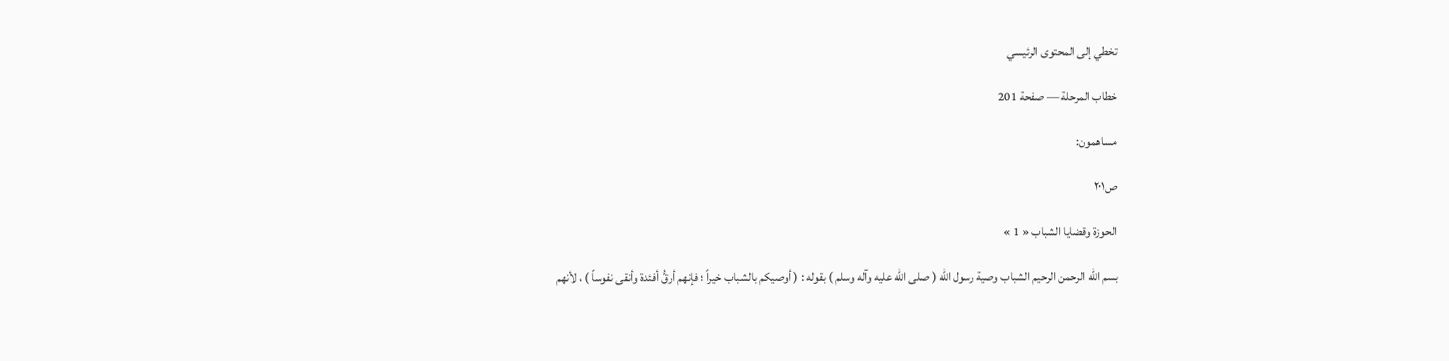تخطي إلى المحتوى الرئيسي

خطاب المرحلة — صفحة 201

مساهمون:

ص٢٠١

الحوزة وقضايا الشباب « 1 »

بسم الله الرحمن الرحيم الشباب وصية رسول الله ( صلى الله عليه وآله وسلم ) بقوله : ( أوصيكم بالشباب خيراً ؛ فإنهم أرقُّ أفئدة وأنقى نفوساً ) ، لأنهم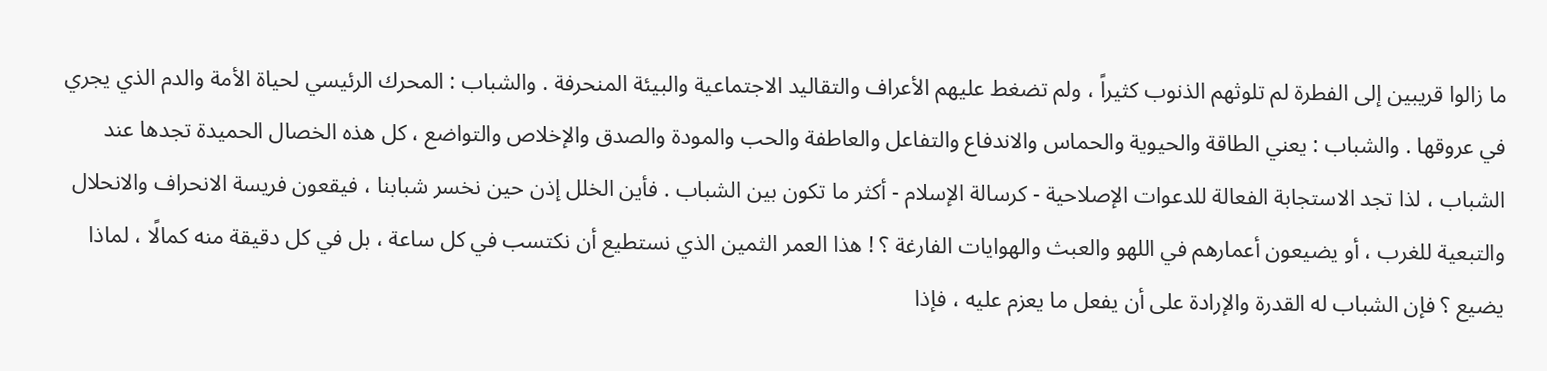ما زالوا قريبين إلى الفطرة لم تلوثهم الذنوب كثيراً ، ولم تضغط عليهم الأعراف والتقاليد الاجتماعية والبيئة المنحرفة . والشباب : المحرك الرئيسي لحياة الأمة والدم الذي يجري في عروقها . والشباب : يعني الطاقة والحيوية والحماس والاندفاع والتفاعل والعاطفة والحب والمودة والصدق والإخلاص والتواضع ، كل هذه الخصال الحميدة تجدها عند الشباب ، لذا تجد الاستجابة الفعالة للدعوات الإصلاحية - كرسالة الإسلام - أكثر ما تكون بين الشباب . فأين الخلل إذن حين نخسر شبابنا ، فيقعون فريسة الانحراف والانحلال والتبعية للغرب ، أو يضيعون أعمارهم في اللهو والعبث والهوايات الفارغة ؟ ! هذا العمر الثمين الذي نستطيع أن نكتسب في كل ساعة ، بل في كل دقيقة منه كمالًا ، لماذا يضيع ؟ فإن الشباب له القدرة والإرادة على أن يفعل ما يعزم عليه ، فإذا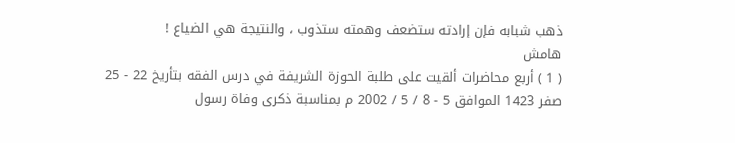ذهب شبابه فإن إرادته ستضعف وهمته ستذوب ، والنتيجة هي الضياع !
هامش
( 1 ) أربع محاضرات ألقيت على طلبة الحوزة الشريفة في درس الفقه بتأريخ 22 - 25 صفر 1423 الموافق 5 - 8 / 5 / 2002 م بمناسبة ذكرى وفاة رسول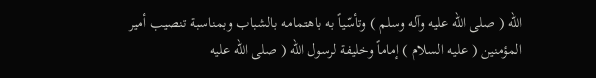الله ( صلى الله عليه وآله وسلم ) وتأسّياً به باهتمامه بالشباب وبمناسبة تنصيب أمير المؤمنين ( عليه السلام ) إماماً وخليفة لرسول الله ( صلى الله عليه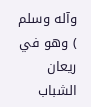وآله وسلم ) وهو في ريعان الشباب